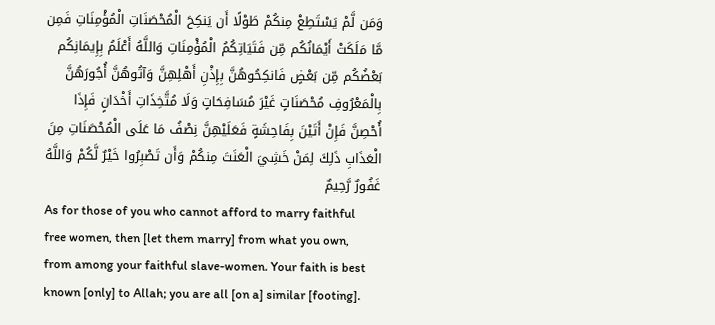وَمَن لَّمْ يَسْتَطِعْ مِنكُمْ طَوْلًا أَن يَنكِحَ الْمُحْصَنَاتِ الْمُؤْمِنَاتِ فَمِن مَّا مَلَكَتْ أَيْمَانُكُم مِّن فَتَيَاتِكُمُ الْمُؤْمِنَاتِ وَاللَّهُ أَعْلَمُ بِإِيمَانِكُم بَعْضُكُم مِّن بَعْضٍ فَانكِحُوهُنَّ بِإِذْنِ أَهْلِهِنَّ وَآتُوهُنَّ أُجُورَهُنَّ بِالْمَعْرُوفِ مُحْصَنَاتٍ غَيْرَ مُسَافِحَاتٍ وَلَا مُتَّخِذَاتِ أَخْدَانٍ فَإِذَا أُحْصِنَّ فَإِنْ أَتَيْنَ بِفَاحِشَةٍ فَعَلَيْهِنَّ نِصْفُ مَا عَلَى الْمُحْصَنَاتِ مِنَ الْعَذَابِ ذَلِكَ لِمَنْ خَشِيَ الْعَنَتَ مِنكُمْ وَأَن تَصْبِرُوا خَيْرٌ لَّكُمْ وَاللَّهُ غَفُورٌ رَّحِيمٌ
As for those of you who cannot afford to marry faithful free women, then [let them marry] from what you own, from among your faithful slave-women. Your faith is best known [only] to Allah; you are all [on a] similar [footing].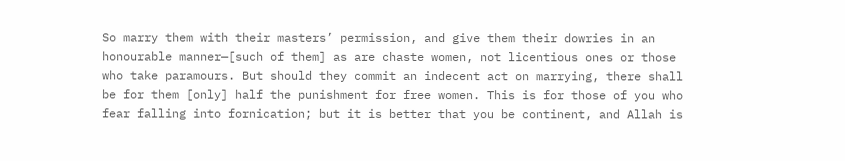So marry them with their masters’ permission, and give them their dowries in an honourable manner—[such of them] as are chaste women, not licentious ones or those who take paramours. But should they commit an indecent act on marrying, there shall be for them [only] half the punishment for free women. This is for those of you who fear falling into fornication; but it is better that you be continent, and Allah is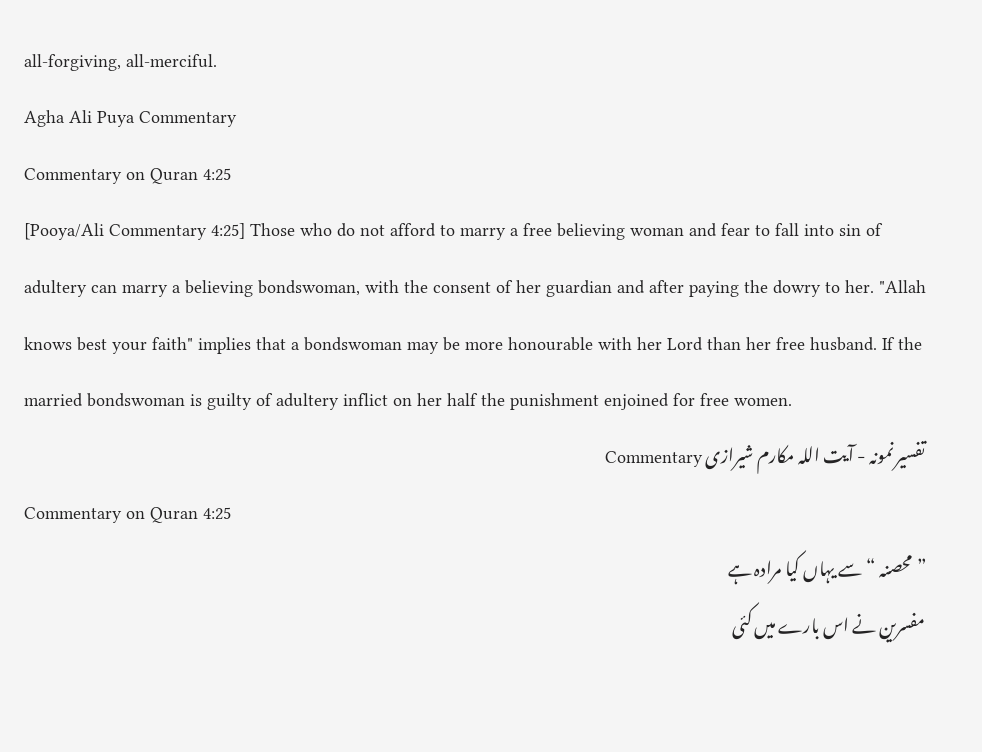all-forgiving, all-merciful.
Agha Ali Puya Commentary
Commentary on Quran 4:25
[Pooya/Ali Commentary 4:25] Those who do not afford to marry a free believing woman and fear to fall into sin of adultery can marry a believing bondswoman, with the consent of her guardian and after paying the dowry to her. "Allah knows best your faith" implies that a bondswoman may be more honourable with her Lord than her free husband. If the married bondswoman is guilty of adultery inflict on her half the punishment enjoined for free women.
تفسیر نمونہ - آیت اللہ مکارم شیرازی Commentary
Commentary on Quran 4:25
”محصنہ “سے یہاں کیا مرادہ ہے
مفسرین نے اس بارے میں کئی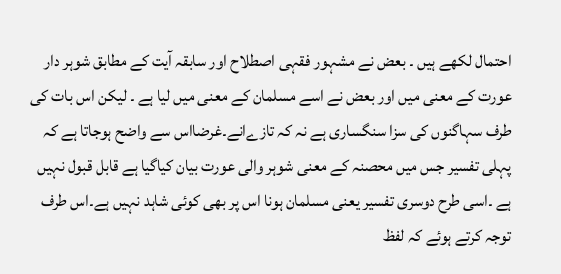احتمال لکھے ہیں ۔ بعض نے مشہور فقہی اصطلاح اور سابقہ آیت کے مطابق شوہر دار عورت کے معنی میں اور بعض نے اسے مسلمان کے معنی میں لیا ہے ۔ لیکن اس بات کی طرف سہاگنوں کی سزا سنگساری ہے نہ کہ تازےانے۔غرضااس سے واضح ہوجاتا ہے کہ پہلی تفسیر جس میں محصنہ کے معنی شوہر والی عورت بیان کیاگیا ہے قابل قبول نہیں ہے ۔اسی طرح دوسری تفسیر یعنی مسلمان ہونا اس پر بھی کوئی شاہد نہیں ہے۔اس طرف توجہ کرتے ہوئے کہ لفظ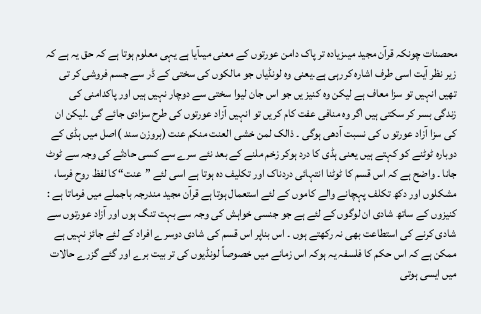محصنات چونکہ قرآن مجید میںزیادہ تر پاک دامن عورتوں کے معنی میںآیا ہے یہی معلوم ہوتا ہے کہ حق یہ ہے کہ زیر نظر آیت اسی طرف اشارہ کررہی ہے۔یعنی وہ لونڈیاں جو مالکوں کی سختی کے ڈر سے جسم فروشی کر تی تھیں انہیں تو سزا معاف ہے لیکن وہ کنیز یں جو اس جان لیوا سختی سے دوچار نہیں ہیں اور پاکدامنی کی زندگی بسر کر سکتی ہیں اگر وہ منافی عفت کام کریں تو انہیں آزاد عورتوں کی طرح سزادی جائے گی ۔لیکن ان کی سزا آزاد عورتو ں کی نسبت آدھی ہوگی ۔ ذالک لمن خشی العنت منکم عنت (بروزن سند )اصل میں ہڈی کے دوبارہ ٹوٹنے کو کہتے ہیں یعنی ہڈی کا درد ہوکر زخم ملنے کے بعد نئے سرے سے کسی حادثے کی وجہ سے ٹوٹ جانا ۔ واضح ہے کہ اس قسم کا ٹوٹنا انتہائی دردناک اور تکلیف دہ ہوتا ہے اسی لئے ”عنت“ کا لفظ روح فرسا، مشکلوں اور دکھ تکلف پہچانے والے کاموں کے لئے استعمال ہوتا ہے قرآن مجید مندرجہ باجملے میں فرماتا ہے : کنیزوں کے ساتھ شادی ان لوگوں کے لئے ہے جو جنسی خواہش کی وجہ سے بہت تنگ ہوں اور آزاد عورتوں سے شادی کرنے کی استطاعت بھی نہ رکھتے ہوں ۔ اس بناپر اس قسم کی شادی دوسرے افراد کے لئے جائز نہیں ہے ممکن ہے کہ اس حکم کا فلسفہ یہ ہوکہ اس زمانے میں خصوصاً لونڈیوں کی تر بیت برے اور گئے گزرے حالات میں ایسی ہوتی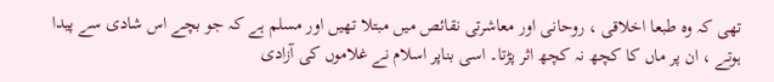تھی کہ وہ طبعا اخلاقی ، روحانی اور معاشرتی نقائص میں مبتلا تھیں اور مسلم ہے کہ جو بچے اس شادی سے پیدا ہوتے ، ان پر ماں کا کچھ نہ کچھ اثر پڑتا۔ اسی بناپر اسلام نے غلاموں کی آزادی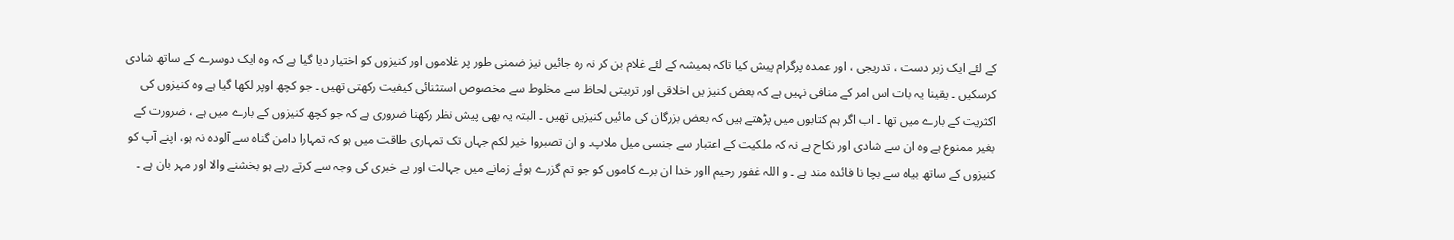کے لئے ایک زبر دست ، تدریجی ، اور عمدہ پرگرام پیش کیا تاکہ ہمیشہ کے لئے غلام بن کر نہ رہ جائیں نیز ضمنی طور پر غلاموں اور کنیزوں کو اختیار دیا گیا ہے کہ وہ ایک دوسرے کے ساتھ شادی کرسکیں ۔ یقینا یہ بات اس امر کے منافی نہیں ہے کہ بعض کنیز یں اخلاقی اور تربیتی لحاظ سے مخلوط سے مخصوص استثنائی کیفیت رکھتی تھیں ۔ جو کچھ اوپر لکھا گیا ہے وہ کنیزوں کی اکثریت کے بارے میں تھا ۔ اب اگر ہم کتابوں میں پڑھتے ہیں کہ بعض بزرگان کی مائیں کنیزیں تھیں ۔ البتہ یہ بھی پیش نظر رکھنا ضروری ہے کہ جو کچھ کنیزوں کے بارے میں ہے ، ضرورت کے بغیر ممنوع ہے وہ ان سے شادی اور نکاح ہے نہ کہ ملکیت کے اعتبار سے جنسی میل ملاپ۔ و ان تصبروا خیر لکم جہاں تک تمہاری طاقت میں ہو کہ تمہارا دامن گناہ سے آلودہ نہ ہو، اپنے آپ کو کنیزوں کے ساتھ بیاہ سے بچا نا فائدہ مند ہے ۔ و اللہ غفور رحیم ااور خدا ان برے کاموں کو جو تم گزرے ہوئے زمانے میں جہالت اور بے خبری کی وجہ سے کرتے رہے ہو بخشنے والا اور مہر بان ہے ۔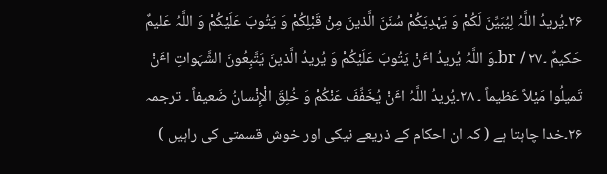۲۶۔یُریدُ اللَّہُ لِیُبَیِّنَ لَکُمْ وَ یَہْدِیَکُمْ سُنَنَ الَّذینَ مِنْ قَبْلِکُمْ وَ یَتُوبَ عَلَیْکُمْ وَ اللَّہُ عَلیمٌ حَکیمٌ ۔br / ۲۷۔وَ اللَّہُ یُریدُ اٴَنْ یَتُوبَ عَلَیْکُمْ وَ یُریدُ الَّذینَ یَتَّبِعُونَ الشَّہَواتِ اٴَنْ تَمیلُوا مَیْلاً عَظیماً ۔ ۲۸۔یُریدُ اللَّہُ اٴَنْ یُخَفِّفَ عَنْکُمْ وَ خُلِقَ الْإِنْسانُ ضَعیفاً ۔ ترجمہ ۲۶۔خدا چاہتا ہے ( کہ ان احکام کے ذریعے نیکی اور خوش قسمتی کی راہیں )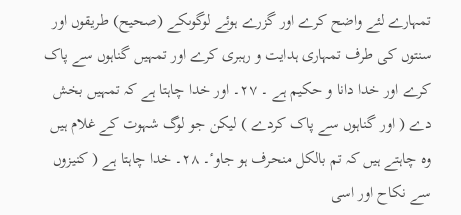تمہارے لئے واضح کرے اور گزرے ہوئے لوگوںکے (صحیح) طریقوں اور سنتوں کی طرف تمہاری ہدایت و رہبری کرے اور تمہیں گناہوں سے پاک کرے اور خدا دانا و حکیم ہے ۔ ۲۷۔ اور خدا چاہتا ہے کہ تمہیں بخش دے ( اور گناہوں سے پاک کردے ) لیکن جو لوگ شہوت کے غلام ہیں وہ چاہتے ہیں کہ تم بالکل منحرف ہو جاوٴ۔ ۲۸۔ خدا چاہتا ہے ( کنیزوں سے نکاح اور اسی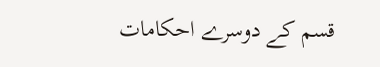قسم کے دوسرے احکامات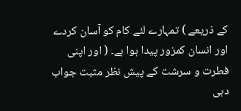کے ذریعے ) تمہارے لئے کام کو آسان کردے اور انسان کمزور پیدا ہوا ہے۔ ( اور اپنی فطرت و سرشت کے پیش نظر مثبت جواب دہی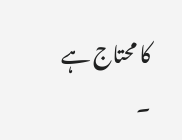کا محتاج ہے ۔